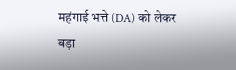महंगाई भत्ते (DA) को लेकर बड़ा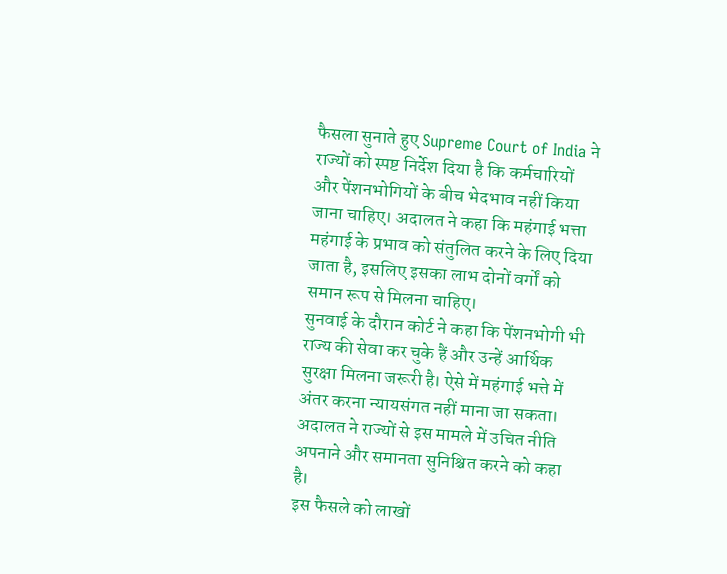फैसला सुनाते हुए Supreme Court of India ने राज्यों को स्पष्ट निर्देश दिया है कि कर्मचारियों और पेंशनभोगियों के बीच भेदभाव नहीं किया जाना चाहिए। अदालत ने कहा कि महंगाई भत्ता महंगाई के प्रभाव को संतुलित करने के लिए दिया जाता है, इसलिए इसका लाभ दोनों वर्गों को समान रूप से मिलना चाहिए।
सुनवाई के दौरान कोर्ट ने कहा कि पेंशनभोगी भी राज्य की सेवा कर चुके हैं और उन्हें आर्थिक सुरक्षा मिलना जरूरी है। ऐसे में महंगाई भत्ते में अंतर करना न्यायसंगत नहीं माना जा सकता। अदालत ने राज्यों से इस मामले में उचित नीति अपनाने और समानता सुनिश्चित करने को कहा है।
इस फैसले को लाखों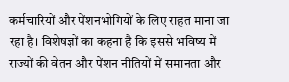कर्मचारियों और पेंशनभोगियों के लिए राहत माना जा रहा है। विशेषज्ञों का कहना है कि इससे भविष्य में राज्यों की वेतन और पेंशन नीतियों में समानता और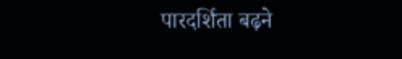पारदर्शिता बढ़ने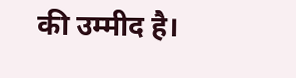की उम्मीद है।